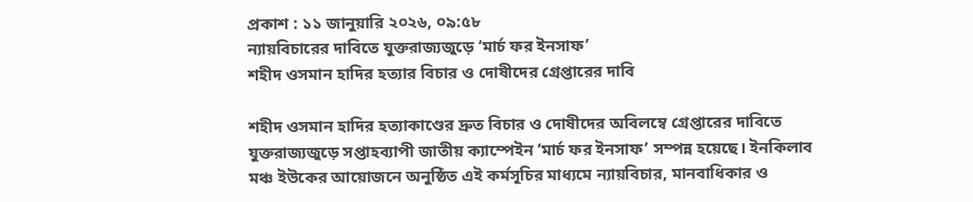প্রকাশ : ১১ জানুয়ারি ২০২৬, ০৯:৫৮
ন্যায়বিচারের দাবিতে যুক্তরাজ্যজুড়ে ‘মার্চ ফর ইনসাফ’
শহীদ ওসমান হাদির হত্যার বিচার ও দোষীদের গ্রেপ্তারের দাবি

শহীদ ওসমান হাদির হত্যাকাণ্ডের দ্রুত বিচার ও দোষীদের অবিলম্বে গ্রেপ্তারের দাবিতে যুক্তরাজ্যজুড়ে সপ্তাহব্যাপী জাতীয় ক্যাম্পেইন ‘মার্চ ফর ইনসাফ’ সম্পন্ন হয়েছে। ইনকিলাব মঞ্চ ইউকের আয়োজনে অনুষ্ঠিত এই কর্মসূচির মাধ্যমে ন্যায়বিচার, মানবাধিকার ও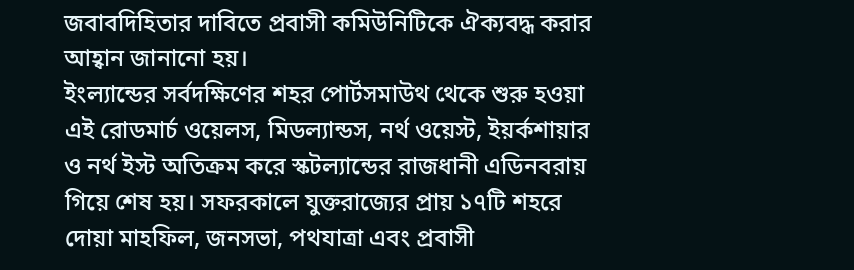জবাবদিহিতার দাবিতে প্রবাসী কমিউনিটিকে ঐক্যবদ্ধ করার আহ্বান জানানো হয়।
ইংল্যান্ডের সর্বদক্ষিণের শহর পোর্টসমাউথ থেকে শুরু হওয়া এই রোডমার্চ ওয়েলস, মিডল্যান্ডস, নর্থ ওয়েস্ট, ইয়র্কশায়ার ও নর্থ ইস্ট অতিক্রম করে স্কটল্যান্ডের রাজধানী এডিনবরায় গিয়ে শেষ হয়। সফরকালে যুক্তরাজ্যের প্রায় ১৭টি শহরে দোয়া মাহফিল, জনসভা, পথযাত্রা এবং প্রবাসী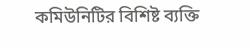কমিউনিটির বিশিষ্ট ব্যক্তি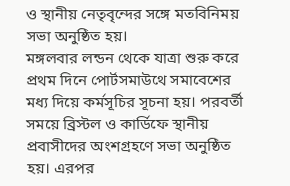ও স্থানীয় নেতৃবৃন্দের সঙ্গে মতবিনিময় সভা অনুষ্ঠিত হয়।
মঙ্গলবার লন্ডন থেকে যাত্রা শুরু করে প্রথম দিনে পোর্টসমাউথে সমাবেশের মধ্য দিয়ে কর্মসূচির সূচনা হয়। পরবর্তী সময়ে ব্রিস্টল ও কার্ডিফে স্থানীয় প্রবাসীদের অংশগ্রহণে সভা অনুষ্ঠিত হয়। এরপর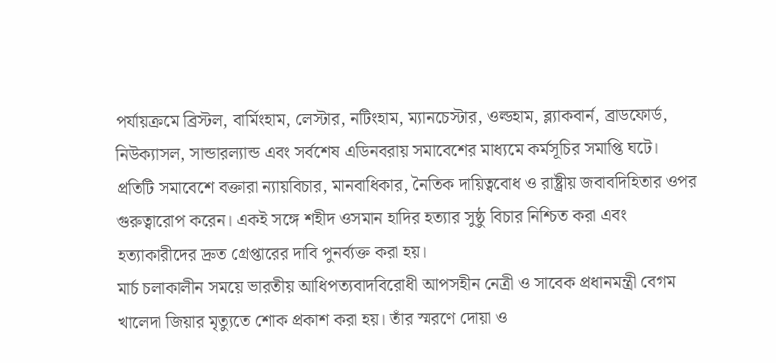পর্যায়ক্রমে ব্রিস্টল, বার্মিংহাম, লেস্টার, নটিংহাম, ম্যানচেস্টার, ওল্ডহাম, ব্ল্যাকবার্ন, ব্রাডফোর্ড, নিউক্যাসল, সান্ডারল্যান্ড এবং সর্বশেষ এডিনবরায় সমাবেশের মাধ্যমে কর্মসূচির সমাপ্তি ঘটে।
প্রতিটি সমাবেশে বক্তারা ন্যায়বিচার, মানবাধিকার, নৈতিক দায়িত্ববোধ ও রাষ্ট্রীয় জবাবদিহিতার ওপর গুরুত্বারোপ করেন। একই সঙ্গে শহীদ ওসমান হাদির হত্যার সুষ্ঠু বিচার নিশ্চিত করা এবং হত্যাকারীদের দ্রুত গ্রেপ্তারের দাবি পুনর্ব্যক্ত করা হয়।
মার্চ চলাকালীন সময়ে ভারতীয় আধিপত্যবাদবিরোধী আপসহীন নেত্রী ও সাবেক প্রধানমন্ত্রী বেগম খালেদা জিয়ার মৃত্যুতে শোক প্রকাশ করা হয়। তাঁর স্মরণে দোয়া ও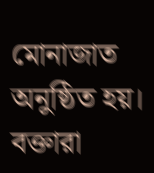মোনাজাত অনুষ্ঠিত হয়। বক্তারা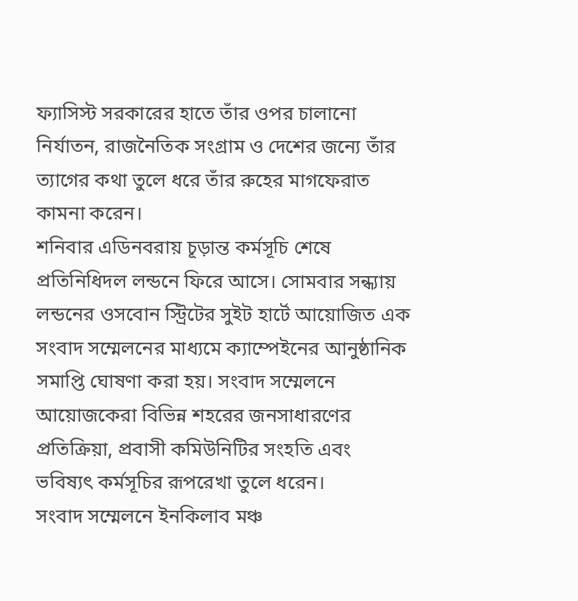ফ্যাসিস্ট সরকারের হাতে তাঁর ওপর চালানো নির্যাতন, রাজনৈতিক সংগ্রাম ও দেশের জন্যে তাঁর ত্যাগের কথা তুলে ধরে তাঁর রুহের মাগফেরাত কামনা করেন।
শনিবার এডিনবরায় চূড়ান্ত কর্মসূচি শেষে প্রতিনিধিদল লন্ডনে ফিরে আসে। সোমবার সন্ধ্যায় লন্ডনের ওসবোন স্ট্রিটের সুইট হার্টে আয়োজিত এক সংবাদ সম্মেলনের মাধ্যমে ক্যাম্পেইনের আনুষ্ঠানিক সমাপ্তি ঘোষণা করা হয়। সংবাদ সম্মেলনে আয়োজকেরা বিভিন্ন শহরের জনসাধারণের প্রতিক্রিয়া, প্রবাসী কমিউনিটির সংহতি এবং ভবিষ্যৎ কর্মসূচির রূপরেখা তুলে ধরেন।
সংবাদ সম্মেলনে ইনকিলাব মঞ্চ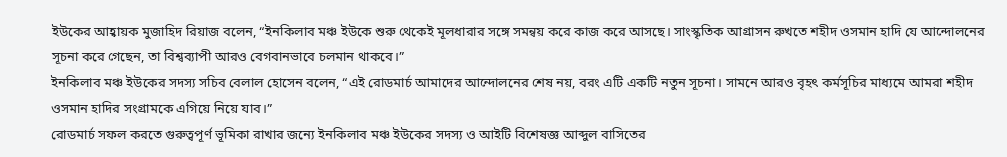ইউকের আহ্বায়ক মুজাহিদ রিয়াজ বলেন, “ইনকিলাব মঞ্চ ইউকে শুরু থেকেই মূলধারার সঙ্গে সমন্বয় করে কাজ করে আসছে। সাংস্কৃতিক আগ্রাসন রুখতে শহীদ ওসমান হাদি যে আন্দোলনের সূচনা করে গেছেন, তা বিশ্বব্যাপী আরও বেগবানভাবে চলমান থাকবে।”
ইনকিলাব মঞ্চ ইউকের সদস্য সচিব বেলাল হোসেন বলেন, “এই রোডমার্চ আমাদের আন্দোলনের শেষ নয়, বরং এটি একটি নতুন সূচনা। সামনে আরও বৃহৎ কর্মসূচির মাধ্যমে আমরা শহীদ ওসমান হাদির সংগ্রামকে এগিয়ে নিয়ে যাব।”
রোডমার্চ সফল করতে গুরুত্বপূর্ণ ভূমিকা রাখার জন্যে ইনকিলাব মঞ্চ ইউকের সদস্য ও আইটি বিশেষজ্ঞ আব্দুল বাসিতের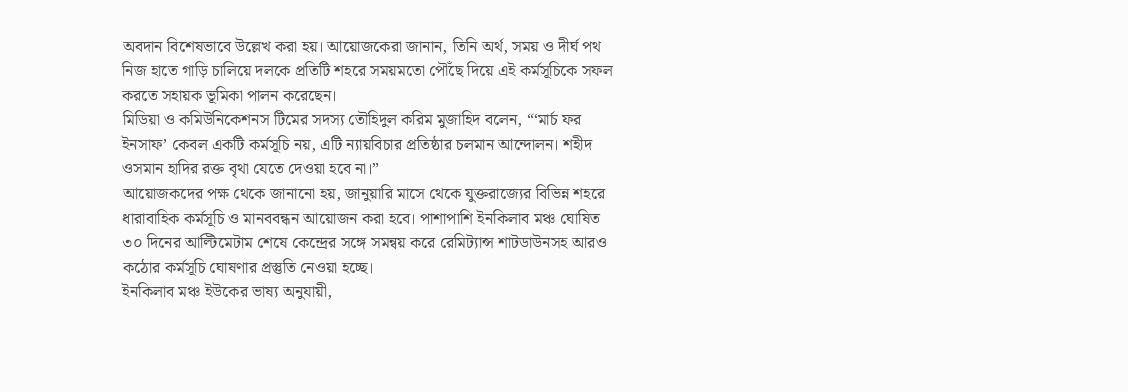অবদান বিশেষভাবে উল্লেখ করা হয়। আয়োজকেরা জানান, তিনি অর্থ, সময় ও দীর্ঘ পথ নিজ হাতে গাড়ি চালিয়ে দলকে প্রতিটি শহরে সময়মতো পৌঁছে দিয়ে এই কর্মসূচিকে সফল করতে সহায়ক ভূমিকা পালন করেছেন।
মিডিয়া ও কমিউনিকেশনস টিমের সদস্য তৌহিদুল করিম মুজাহিদ বলেন, “‘মার্চ ফর ইনসাফ’ কেবল একটি কর্মসূচি নয়, এটি ন্যায়বিচার প্রতিষ্ঠার চলমান আন্দোলন। শহীদ ওসমান হাদির রক্ত বৃথা যেতে দেওয়া হবে না।”
আয়োজকদের পক্ষ থেকে জানানো হয়, জানুয়ারি মাসে থেকে যুক্তরাজ্যের বিভিন্ন শহরে ধারাবাহিক কর্মসূচি ও মানববন্ধন আয়োজন করা হবে। পাশাপাশি ইনকিলাব মঞ্চ ঘোষিত ৩০ দিনের আল্টিমেটাম শেষে কেন্দ্রের সঙ্গে সমন্বয় করে রেমিট্যান্স শাটডাউনসহ আরও কঠোর কর্মসূচি ঘোষণার প্রস্তুতি নেওয়া হচ্ছে।
ইনকিলাব মঞ্চ ইউকের ভাষ্য অনুযায়ী,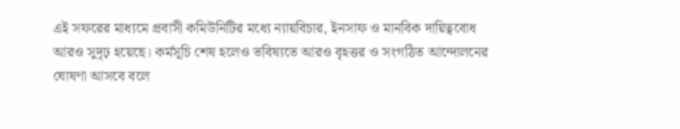এই সফরের মাধ্যমে প্রবাসী কমিউনিটির মধ্যে ন্যায়বিচার, ইনসাফ ও মানবিক দায়িত্ববোধ আরও সুদৃঢ় হয়েছে। কর্মসূচি শেষ হলেও ভবিষ্যতে আরও বৃহত্তর ও সংগঠিত আন্দোলনের ঘোষণা আসবে বলে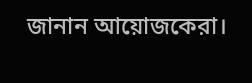জানান আয়োজকেরা।